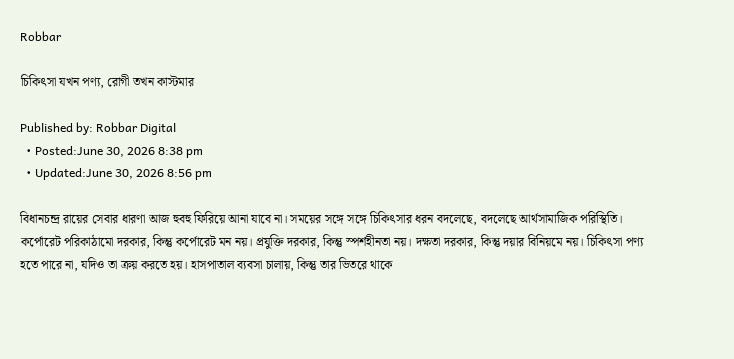Robbar

চিকিৎসা যখন পণ্য, রোগী তখন কাস্টমার

Published by: Robbar Digital
  • Posted:June 30, 2026 8:38 pm
  • Updated:June 30, 2026 8:56 pm

বিধানচন্দ্র রায়ের সেবার ধারণা আজ হুবহু ফিরিয়ে আনা যাবে না। সময়ের সঙ্গে সঙ্গে চিকিৎসার ধরন বদলেছে, বদলেছে আর্থসামাজিক পরিস্থিতি। কর্পোরেট পরিকাঠামো দরকার, কিন্তু কর্পোরেট মন নয়। প্রযুক্তি দরকার, কিন্তু স্পর্শহীনতা নয়। দক্ষতা দরকার, কিন্তু দয়ার বিনিয়মে নয়। চিকিৎসা পণ্য হতে পারে না, যদিও তা ক্রয় করতে হয়। হাসপাতাল ব্যবসা চালায়, কিন্তু তার ভিতরে থাকে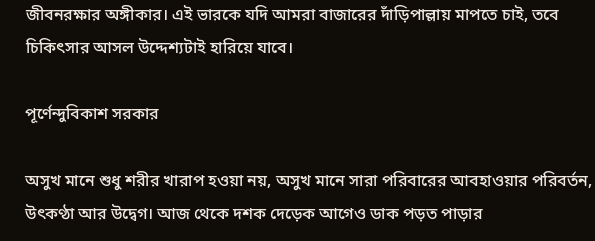জীবনরক্ষার অঙ্গীকার। এই ভারকে যদি আমরা বাজারের দাঁড়িপাল্লায় মাপতে চাই, তবে চিকিৎসার আসল উদ্দেশ্যটাই হারিয়ে যাবে।

পূর্ণেন্দুবিকাশ সরকার

অসুখ মানে শুধু শরীর খারাপ হওয়া নয়, অসুখ মানে সারা পরিবারের আবহাওয়ার পরিবর্তন, উৎকণ্ঠা আর উদ্বেগ। আজ থেকে দশক দেড়েক আগেও ডাক পড়ত পাড়ার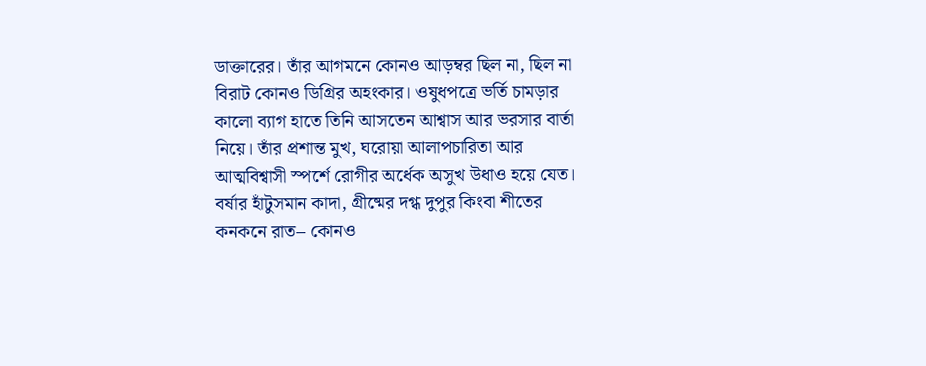ডাক্তারের। তাঁর আগমনে কোনও আড়ম্বর ছিল না, ছিল না বিরাট কোনও ডিগ্রির অহংকার। ওষুধপত্রে ভর্তি চামড়ার কালো ব্যাগ হাতে তিনি আসতেন আশ্বাস আর ভরসার বার্তা নিয়ে। তাঁর প্রশান্ত মুখ, ঘরোয়া আলাপচারিতা আর আত্মবিশ্বাসী স্পর্শে রোগীর অর্ধেক অসুখ উধাও হয়ে যেত। বর্ষার হাঁটুসমান কাদা, গ্রীষ্মের দগ্ধ দুপুর কিংবা শীতের কনকনে রাত– কোনও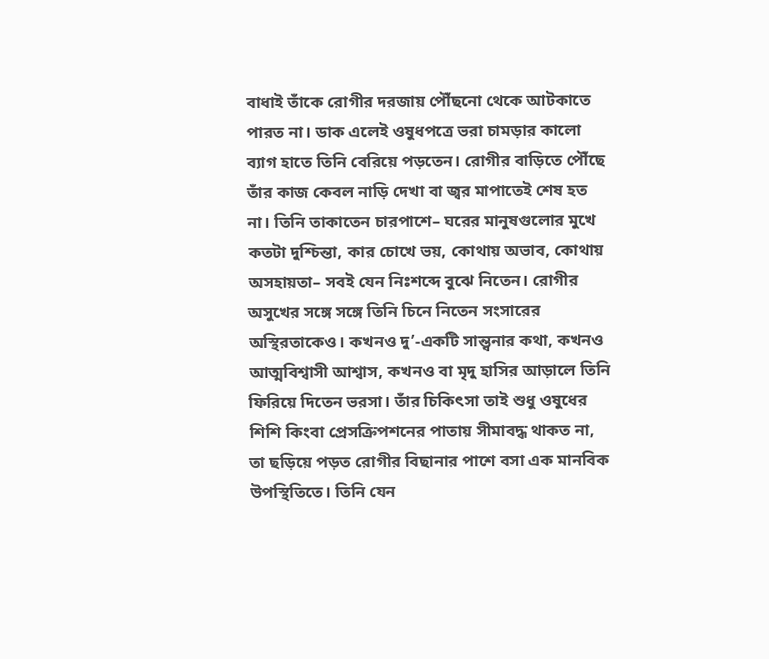বাধাই তাঁকে রোগীর দরজায় পৌঁছনো থেকে আটকাতে পারত না। ডাক এলেই ওষুধপত্রে ভরা চামড়ার কালো ব্যাগ হাতে তিনি বেরিয়ে পড়তেন। রোগীর বাড়িতে পৌঁছে তাঁর কাজ কেবল নাড়ি দেখা বা জ্বর মাপাতেই শেষ হত না। তিনি তাকাতেন চারপাশে– ঘরের মানুষগুলোর মুখে কতটা দুশ্চিন্তা, কার চোখে ভয়, কোথায় অভাব, কোথায় অসহায়তা– সবই যেন নিঃশব্দে বুঝে নিতেন। রোগীর অসুখের সঙ্গে সঙ্গে তিনি চিনে নিতেন সংসারের অস্থিরতাকেও। কখনও দু’-একটি সান্ত্বনার কথা, কখনও আত্মবিশ্বাসী আশ্বাস, কখনও বা মৃদু হাসির আড়ালে তিনি ফিরিয়ে দিতেন ভরসা। তাঁর চিকিৎসা তাই শুধু ওষুধের শিশি কিংবা প্রেসক্রিপশনের পাতায় সীমাবদ্ধ থাকত না, তা ছড়িয়ে পড়ত রোগীর বিছানার পাশে বসা এক মানবিক উপস্থিতিতে। তিনি যেন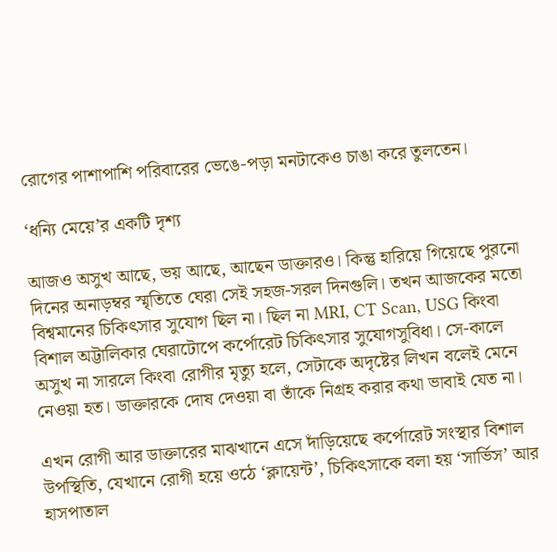রোগের পাশাপাশি পরিবারের ভেঙে-পড়া মনটাকেও চাঙা করে তুলতেন।

‘ধন্যি মেয়ে’র একটি দৃশ্য

আজও অসুখ আছে, ভয় আছে, আছেন ডাক্তারও। কিন্তু হারিয়ে গিয়েছে পুরনো দিনের অনাড়ম্বর স্মৃতিতে ঘেরা সেই সহজ-সরল দিনগুলি। তখন আজকের মতো বিশ্বমানের চিকিৎসার সুযোগ ছিল না। ছিল না MRI, CT Scan, USG কিংবা বিশাল অট্টালিকার ঘেরাটোপে কর্পোরেট চিকিৎসার সুযোগসুবিধা। সে-কালে অসুখ না সারলে কিংবা রোগীর মৃত্যু হলে, সেটাকে অদৃষ্টের লিখন বলেই মেনে নেওয়া হত। ডাক্তারকে দোষ দেওয়া বা তাঁকে নিগ্রহ করার কথা ভাবাই যেত না।

এখন রোগী আর ডাক্তারের মাঝখানে এসে দাঁড়িয়েছে কর্পোরেট সংস্থার বিশাল উপস্থিতি, যেখানে রোগী হয়ে ওঠে ‘ক্লায়েন্ট’, চিকিৎসাকে বলা হয় ‘সার্ভিস’ আর হাসপাতাল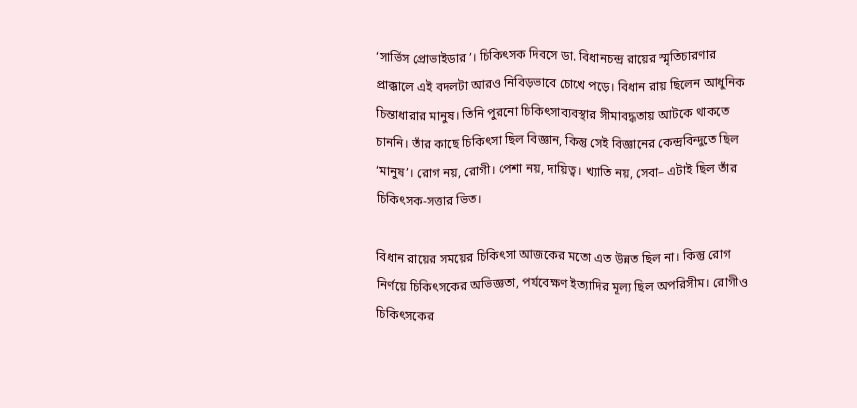‘সার্ভিস প্রোভাইডার’। চিকিৎসক দিবসে ডা. বিধানচন্দ্র রায়ের স্মৃতিচারণার প্রাক্কালে এই বদলটা আরও নিবিড়ভাবে চোখে পড়ে। বিধান রায় ছিলেন আধুনিক চিন্তাধারার মানুষ। তিনি পুরনো চিকিৎসাব্যবস্থার সীমাবদ্ধতায় আটকে থাকতে চাননি। তাঁর কাছে চিকিৎসা ছিল বিজ্ঞান, কিন্তু সেই বিজ্ঞানের কেন্দ্রবিন্দুতে ছিল ‘মানুষ’। রোগ নয়, রোগী। পেশা নয়, দায়িত্ব। খ্যাতি নয়, সেবা– এটাই ছিল তাঁর চিকিৎসক-সত্তার ভিত।

বিধান রায়ের সময়ের চিকিৎসা আজকের মতো এত উন্নত ছিল না। কিন্তু রোগ নির্ণয়ে চিকিৎসকের অভিজ্ঞতা, পর্যবেক্ষণ ইত্যাদির মূল্য ছিল অপরিসীম। রোগীও চিকিৎসকের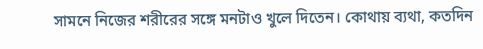সামনে নিজের শরীরের সঙ্গে মনটাও খুলে দিতেন। কোথায় ব্যথা, কতদিন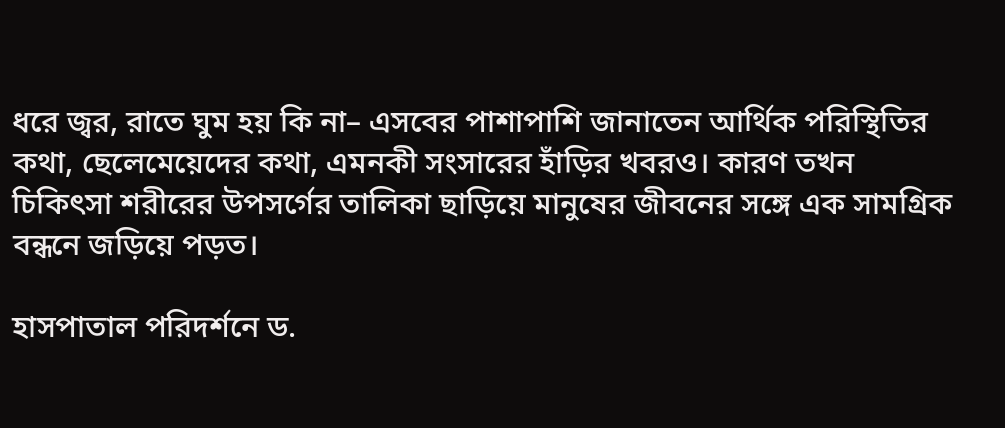ধরে জ্বর, রাতে ঘুম হয় কি না– এসবের পাশাপাশি জানাতেন আর্থিক পরিস্থিতির কথা, ছেলেমেয়েদের কথা, এমনকী সংসারের হাঁড়ির খবরও। কারণ তখন চিকিৎসা শরীরের উপসর্গের তালিকা ছাড়িয়ে মানুষের জীবনের সঙ্গে এক সামগ্রিক বন্ধনে জড়িয়ে পড়ত।

হাসপাতাল পরিদর্শনে ড.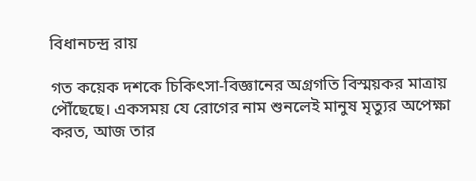বিধানচন্দ্র রায়

গত কয়েক দশকে চিকিৎসা-বিজ্ঞানের অগ্রগতি বিস্ময়কর মাত্রায় পৌঁছেছে। একসময় যে রোগের নাম শুনলেই মানুষ মৃত্যুর অপেক্ষা করত, আজ তার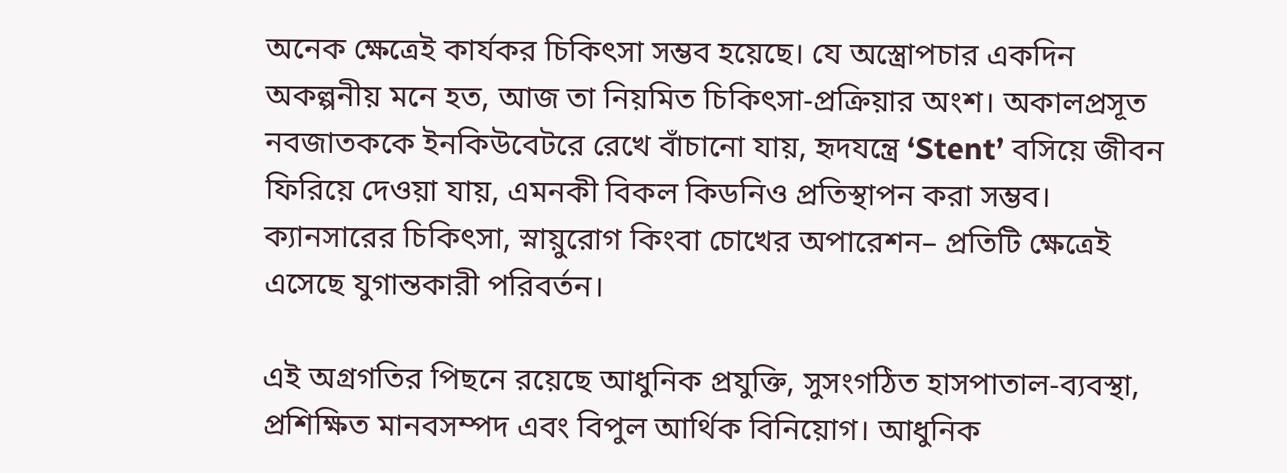অনেক ক্ষেত্রেই কার্যকর চিকিৎসা সম্ভব হয়েছে। যে অস্ত্রোপচার একদিন অকল্পনীয় মনে হত, আজ তা নিয়মিত চিকিৎসা-প্রক্রিয়ার অংশ। অকালপ্রসূত নবজাতককে ইনকিউবেটরে রেখে বাঁচানো যায়, হৃদযন্ত্রে ‘Stent’ বসিয়ে জীবন ফিরিয়ে দেওয়া যায়, এমনকী বিকল কিডনিও প্রতিস্থাপন করা সম্ভব। ক্যানসারের চিকিৎসা, স্নায়ুরোগ কিংবা চোখের অপারেশন– প্রতিটি ক্ষেত্রেই এসেছে যুগান্তকারী পরিবর্তন।

এই অগ্রগতির পিছনে রয়েছে আধুনিক প্রযুক্তি, সুসংগঠিত হাসপাতাল-ব্যবস্থা, প্রশিক্ষিত মানবসম্পদ এবং বিপুল আর্থিক বিনিয়োগ। আধুনিক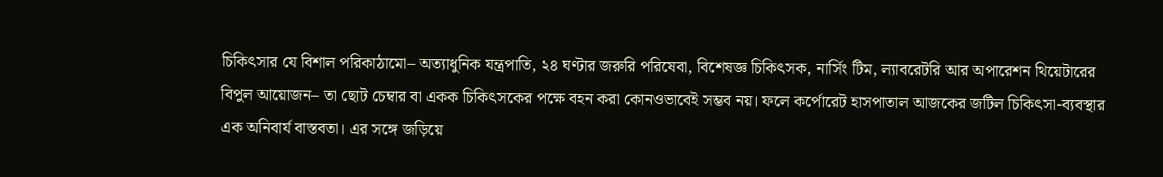চিকিৎসার যে বিশাল পরিকাঠামো– অত্যাধুনিক যন্ত্রপাতি, ২৪ ঘণ্টার জরুরি পরিষেবা, বিশেষজ্ঞ চিকিৎসক, নার্সিং টিম, ল্যাবরেটরি আর অপারেশন থিয়েটারের বিপুল আয়োজন– তা ছোট চেম্বার বা একক চিকিৎসকের পক্ষে বহন করা কোনওভাবেই সম্ভব নয়। ফলে কর্পোরেট হাসপাতাল আজকের জটিল চিকিৎসা-ব্যবস্থার এক অনিবার্য বাস্তবতা। এর সঙ্গে জড়িয়ে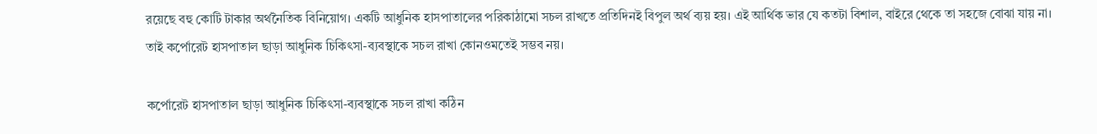রয়েছে বহু কোটি টাকার অর্থনৈতিক বিনিয়োগ। একটি আধুনিক হাসপাতালের পরিকাঠামো সচল রাখতে প্রতিদিনই বিপুল অর্থ ব্যয় হয়। এই আর্থিক ভার যে কতটা বিশাল, বাইরে থেকে তা সহজে বোঝা যায় না। তাই কর্পোরেট হাসপাতাল ছাড়া আধুনিক চিকিৎসা-ব্যবস্থাকে সচল রাখা কোনওমতেই সম্ভব নয়।

কর্পোরেট হাসপাতাল ছাড়া আধুনিক চিকিৎসা-ব্যবস্থাকে সচল রাখা কঠিন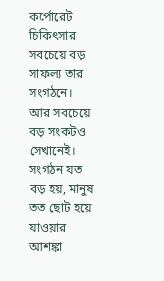কর্পোরেট চিকিৎসার সবচেয়ে বড় সাফল্য তার সংগঠনে। আর সবচেয়ে বড় সংকটও সেখানেই। সংগঠন যত বড় হয়, মানুষ তত ছোট হয়ে যাওয়ার আশঙ্কা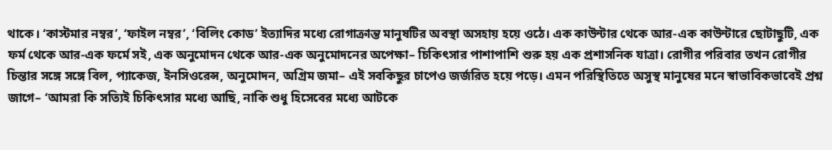থাকে। ‘কাস্টমার নম্বর’, ‘ফাইল নম্বর’, ‘বিলিং কোড’ ইত্যাদির মধ্যে রোগাক্রান্ত মানুষটির অবস্থা অসহায় হয়ে ওঠে। এক কাউন্টার থেকে আর-এক কাউন্টারে ছোটাছুটি, এক ফর্ম থেকে আর-এক ফর্মে সই, এক অনুমোদন থেকে আর-এক অনুমোদনের অপেক্ষা– চিকিৎসার পাশাপাশি শুরু হয় এক প্রশাসনিক যাত্রা। রোগীর পরিবার তখন রোগীর চিন্তার সঙ্গে সঙ্গে বিল, প্যাকেজ, ইনসিওরেন্স, অনুমোদন, অগ্রিম জমা– এই সবকিছুর চাপেও জর্জরিত হয়ে পড়ে। এমন পরিস্থিতিতে অসুস্থ মানুষের মনে স্বাভাবিকভাবেই প্রশ্ন জাগে– ‘আমরা কি সত্যিই চিকিৎসার মধ্যে আছি, নাকি শুধু হিসেবের মধ্যে আটকে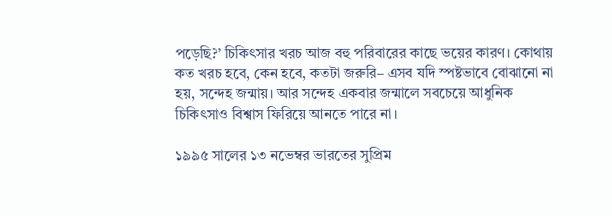পড়েছি?’ চিকিৎসার খরচ আজ বহু পরিবারের কাছে ভয়ের কারণ। কোথায় কত খরচ হবে, কেন হবে, কতটা জরুরি– এসব যদি স্পষ্টভাবে বোঝানো না হয়, সন্দেহ জন্মায়। আর সন্দেহ একবার জন্মালে সবচেয়ে আধুনিক চিকিৎসাও বিশ্বাস ফিরিয়ে আনতে পারে না।

১৯৯৫ সালের ১৩ নভেম্বর ভারতের সুপ্রিম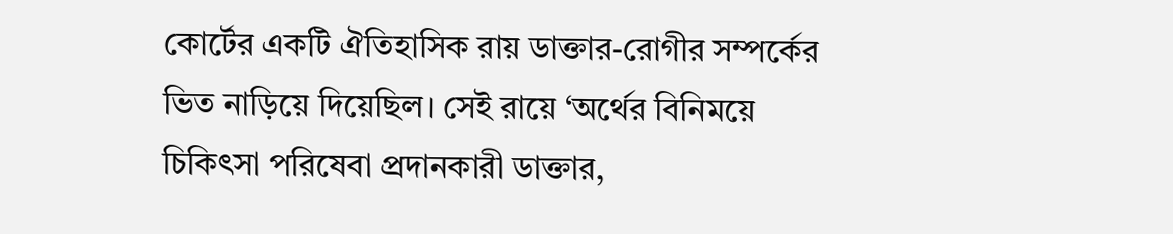কোর্টের একটি ঐতিহাসিক রায় ডাক্তার-রোগীর সম্পর্কের ভিত নাড়িয়ে দিয়েছিল। সেই রায়ে ‘অর্থের বিনিময়ে চিকিৎসা পরিষেবা প্রদানকারী ডাক্তার,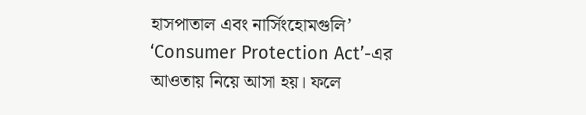হাসপাতাল এবং নার্সিংহোমগুলি’ ‘Consumer Protection Act’-এর আওতায় নিয়ে আসা হয়। ফলে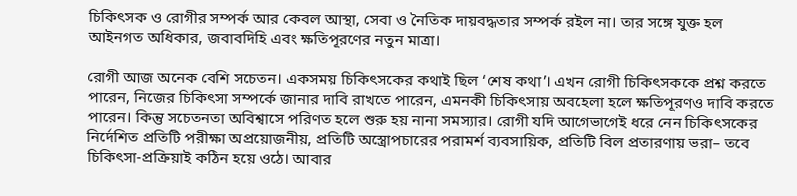চিকিৎসক ও রোগীর সম্পর্ক আর কেবল আস্থা, সেবা ও নৈতিক দায়বদ্ধতার সম্পর্ক রইল না। তার সঙ্গে যুক্ত হল আইনগত অধিকার, জবাবদিহি এবং ক্ষতিপূরণের নতুন মাত্রা।

রোগী আজ অনেক বেশি সচেতন। একসময় চিকিৎসকের কথাই ছিল ‘শেষ কথা’। এখন রোগী চিকিৎসককে প্রশ্ন করতে পারেন, নিজের চিকিৎসা সম্পর্কে জানার দাবি রাখতে পারেন, এমনকী চিকিৎসায় অবহেলা হলে ক্ষতিপূরণও দাবি করতে পারেন। কিন্তু সচেতনতা অবিশ্বাসে পরিণত হলে শুরু হয় নানা সমস্যার। রোগী যদি আগেভাগেই ধরে নেন চিকিৎসকের নির্দেশিত প্রতিটি পরীক্ষা অপ্রয়োজনীয়, প্রতিটি অস্ত্রোপচারের পরামর্শ ব্যবসায়িক, প্রতিটি বিল প্রতারণায় ভরা– তবে চিকিৎসা-প্রক্রিয়াই কঠিন হয়ে ওঠে। আবার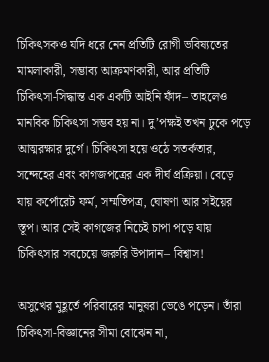চিকিৎসকও যদি ধরে নেন প্রতিটি রোগী ভবিষ্যতের মামলাকারী, সম্ভাব্য আক্রমণকারী, আর প্রতিটি চিকিৎসা-সিদ্ধান্ত এক একটি আইনি ফাঁদ– তাহলেও মানবিক চিকিৎসা সম্ভব হয় না। দু’পক্ষই তখন ঢুকে পড়ে আত্মরক্ষার দুর্গে। চিকিৎসা হয়ে ওঠে সতর্কতার, সন্দেহের এবং কাগজপত্রের এক দীর্ঘ প্রক্রিয়া। বেড়ে যায় কর্পোরেট ফর্ম, সম্মতিপত্র, ঘোষণা আর সইয়ের স্তূপ। আর সেই কাগজের নিচেই চাপা পড়ে যায় চিকিৎসার সবচেয়ে জরুরি উপাদান– বিশ্বাস!

অসুখের মুহূর্তে পরিবারের মানুষরা ভেঙে পড়েন। তাঁরা চিকিৎসা-বিজ্ঞানের সীমা বোঝেন না,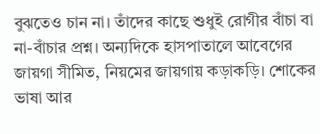বুঝতেও চান না। তাঁদের কাছে শুধুই রোগীর বাঁচা বা না-বাঁচার প্রশ্ন। অন্যদিকে হাসপাতালে আবেগের জায়গা সীমিত, নিয়মের জায়গায় কড়াকড়ি। শোকের ভাষা আর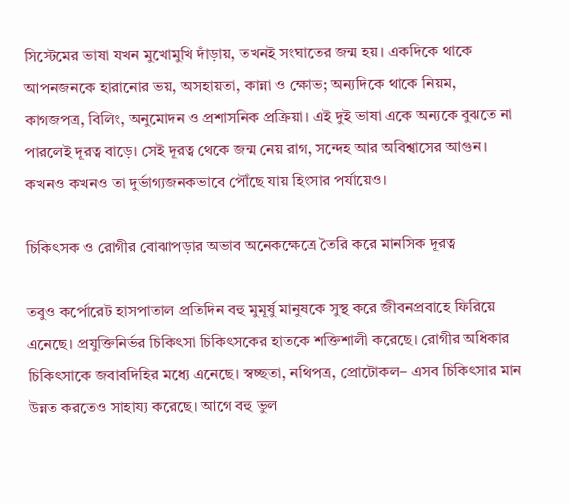সিস্টেমের ভাষা যখন মুখোমুখি দাঁড়ায়, তখনই সংঘাতের জন্ম হয়। একদিকে থাকে আপনজনকে হারানোর ভয়, অসহায়তা, কান্না ও ক্ষোভ; অন্যদিকে থাকে নিয়ম, কাগজপত্র, বিলিং, অনুমোদন ও প্রশাসনিক প্রক্রিয়া। এই দুই ভাষা একে অন্যকে বুঝতে না পারলেই দূরত্ব বাড়ে। সেই দূরত্ব থেকে জন্ম নেয় রাগ, সন্দেহ আর অবিশ্বাসের আগুন। কখনও কখনও তা দুর্ভাগ্যজনকভাবে পৌঁছে যায় হিংসার পর্যায়েও।

চিকিৎসক ও রোগীর বোঝাপড়ার অভাব অনেকক্ষেত্রে তৈরি করে মানসিক দূরত্ব

তবুও কর্পোরেট হাসপাতাল প্রতিদিন বহু মুমূর্ষু মানুষকে সুস্থ করে জীবনপ্রবাহে ফিরিয়ে এনেছে। প্রযুক্তিনির্ভর চিকিৎসা চিকিৎসকের হাতকে শক্তিশালী করেছে। রোগীর অধিকার চিকিৎসাকে জবাবদিহির মধ্যে এনেছে। স্বচ্ছতা, নথিপত্র, প্রোটোকল– এসব চিকিৎসার মান উন্নত করতেও সাহায্য করেছে। আগে বহু ভুল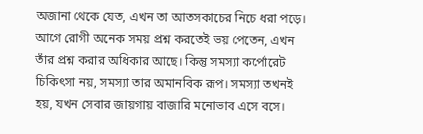অজানা থেকে যেত, এখন তা আতসকাচের নিচে ধরা পড়ে। আগে রোগী অনেক সময় প্রশ্ন করতেই ভয় পেতেন, এখন তাঁর প্রশ্ন করার অধিকার আছে। কিন্তু সমস্যা কর্পোরেট চিকিৎসা নয়, সমস্যা তার অমানবিক রূপ। সমস্যা তখনই হয়, যখন সেবার জায়গায় বাজারি মনোভাব এসে বসে।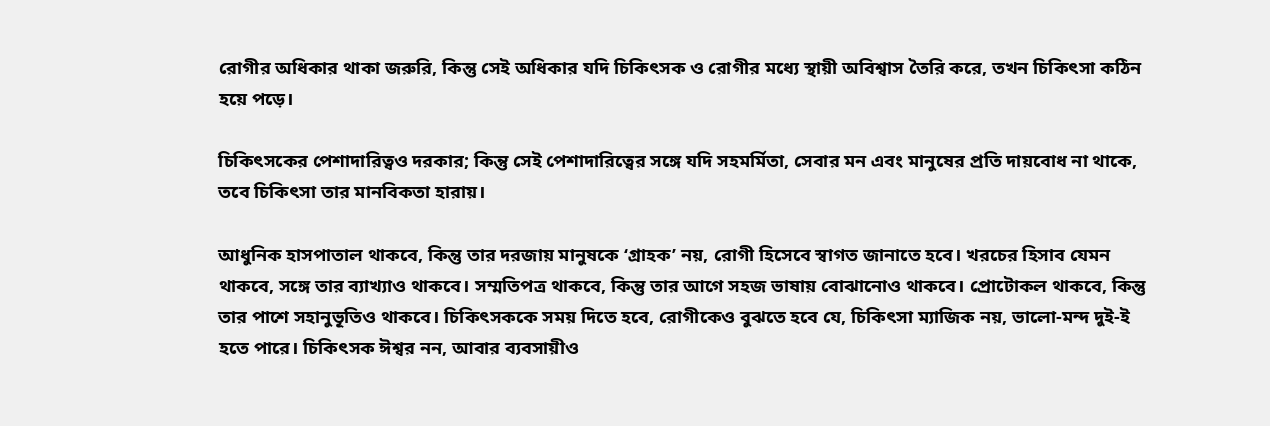রোগীর অধিকার থাকা জরুরি, কিন্তু সেই অধিকার যদি চিকিৎসক ও রোগীর মধ্যে স্থায়ী অবিশ্বাস তৈরি করে, তখন চিকিৎসা কঠিন হয়ে পড়ে।

চিকিৎসকের পেশাদারিত্বও দরকার; কিন্তু সেই পেশাদারিত্বের সঙ্গে যদি সহমর্মিতা, সেবার মন এবং মানুষের প্রতি দায়বোধ না থাকে, তবে চিকিৎসা তার মানবিকতা হারায়।

আধুনিক হাসপাতাল থাকবে, কিন্তু তার দরজায় মানুষকে ‘গ্রাহক’ নয়, রোগী হিসেবে স্বাগত জানাতে হবে। খরচের হিসাব যেমন থাকবে, সঙ্গে তার ব্যাখ্যাও থাকবে। সম্মতিপত্র থাকবে, কিন্তু তার আগে সহজ ভাষায় বোঝানোও থাকবে। প্রোটোকল থাকবে, কিন্তু তার পাশে সহানুভূতিও থাকবে। চিকিৎসককে সময় দিতে হবে, রোগীকেও বুঝতে হবে যে, চিকিৎসা ম্যাজিক নয়, ভালো-মন্দ দুই-ই হতে পারে। চিকিৎসক ঈশ্বর নন, আবার ব্যবসায়ীও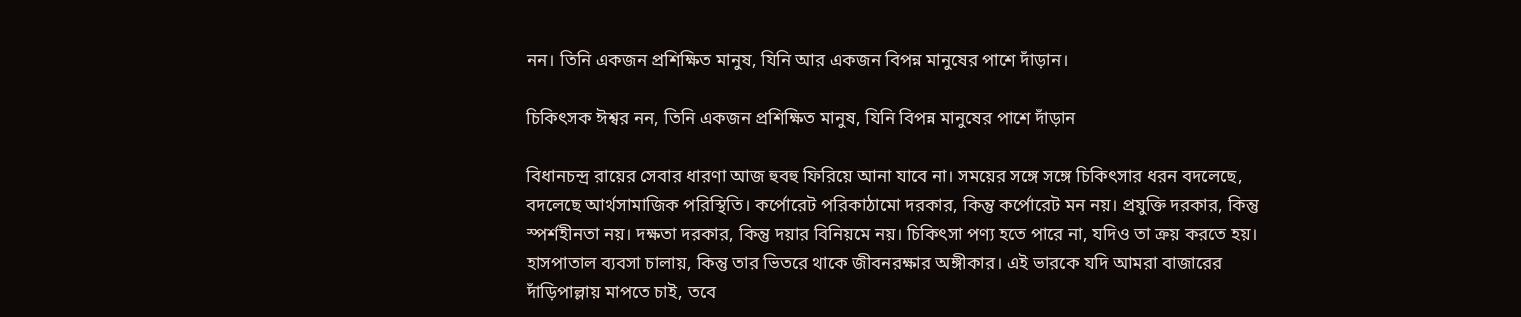নন। তিনি একজন প্রশিক্ষিত মানুষ, যিনি আর একজন বিপন্ন মানুষের পাশে দাঁড়ান।

চিকিৎসক ঈশ্বর নন, তিনি একজন প্রশিক্ষিত মানুষ, যিনি বিপন্ন মানুষের পাশে দাঁড়ান

বিধানচন্দ্র রায়ের সেবার ধারণা আজ হুবহু ফিরিয়ে আনা যাবে না। সময়ের সঙ্গে সঙ্গে চিকিৎসার ধরন বদলেছে, বদলেছে আর্থসামাজিক পরিস্থিতি। কর্পোরেট পরিকাঠামো দরকার, কিন্তু কর্পোরেট মন নয়। প্রযুক্তি দরকার, কিন্তু স্পর্শহীনতা নয়। দক্ষতা দরকার, কিন্তু দয়ার বিনিয়মে নয়। চিকিৎসা পণ্য হতে পারে না, যদিও তা ক্রয় করতে হয়। হাসপাতাল ব্যবসা চালায়, কিন্তু তার ভিতরে থাকে জীবনরক্ষার অঙ্গীকার। এই ভারকে যদি আমরা বাজারের দাঁড়িপাল্লায় মাপতে চাই, তবে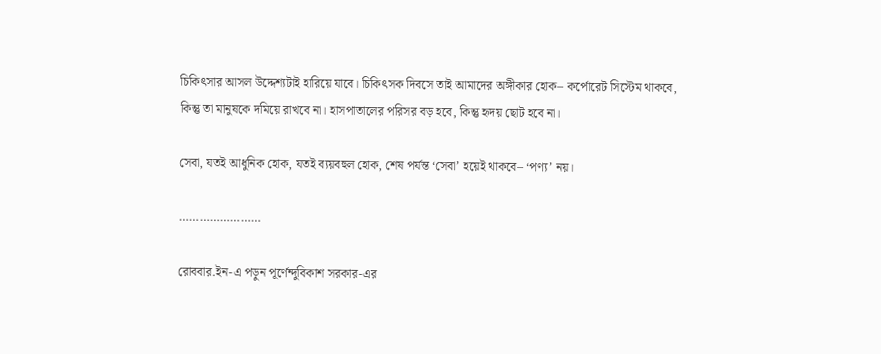চিকিৎসার আসল উদ্দেশ্যটাই হারিয়ে যাবে। চিকিৎসক দিবসে তাই আমাদের অঙ্গীকার হোক– কর্পোরেট সিস্টেম থাকবে, কিন্তু তা মানুষকে দমিয়ে রাখবে না। হাসপাতালের পরিসর বড় হবে, কিন্তু হৃদয় ছোট হবে না।

সেবা, যতই আধুনিক হোক, যতই ব্যয়বহুল হোক, শেষ পর্যন্ত ‘সেবা’ হয়েই থাকবে– ‘পণ্য’ নয়।

……………………

রোববার.ইন-এ পড়ুন পূর্ণেন্দুবিকাশ সরকার-এর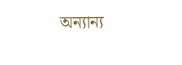অন্যান্য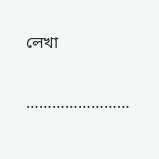লেখা

……………………